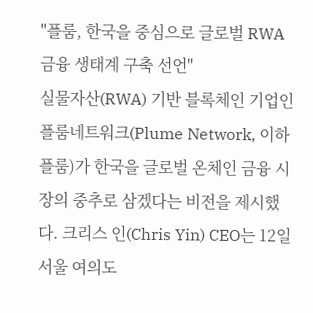"플룸, 한국을 중심으로 글로벌 RWA 금융 생태계 구축 선언"
실물자산(RWA) 기반 블록체인 기업인 플룸네트워크(Plume Network, 이하 플룸)가 한국을 글로벌 온체인 금융 시장의 중추로 삼겠다는 비전을 제시했다. 크리스 인(Chris Yin) CEO는 12일 서울 여의도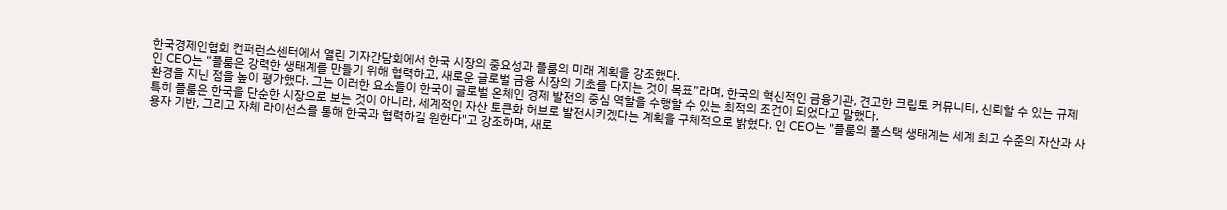한국경제인협회 컨퍼런스센터에서 열린 기자간담회에서 한국 시장의 중요성과 플룸의 미래 계획을 강조했다.
인 CEO는 “플룸은 강력한 생태계를 만들기 위해 협력하고, 새로운 글로벌 금융 시장의 기초를 다지는 것이 목표”라며, 한국의 혁신적인 금융기관, 견고한 크립토 커뮤니티, 신뢰할 수 있는 규제 환경을 지닌 점을 높이 평가했다. 그는 이러한 요소들이 한국이 글로벌 온체인 경제 발전의 중심 역할을 수행할 수 있는 최적의 조건이 되었다고 말했다.
특히 플룸은 한국을 단순한 시장으로 보는 것이 아니라, 세계적인 자산 토큰화 허브로 발전시키겠다는 계획을 구체적으로 밝혔다. 인 CEO는 "플룸의 풀스택 생태계는 세계 최고 수준의 자산과 사용자 기반, 그리고 자체 라이선스를 통해 한국과 협력하길 원한다"고 강조하며, 새로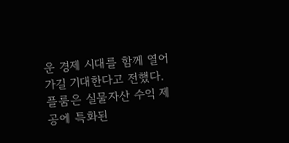운 경제 시대를 함께 열어가길 기대한다고 전했다.
플룸은 실물자산 수익 제공에 특화된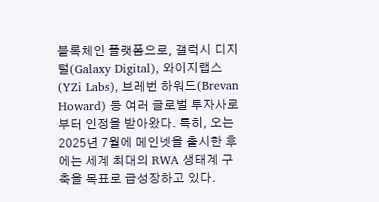블록체인 플랫폼으로, 갤럭시 디지털(Galaxy Digital), 와이지랩스(YZi Labs), 브레번 하워드(Brevan Howard) 등 여러 글로벌 투자사로부터 인정을 받아왔다. 특히, 오는 2025년 7월에 메인넷을 출시한 후에는 세계 최대의 RWA 생태계 구축을 목표로 급성장하고 있다.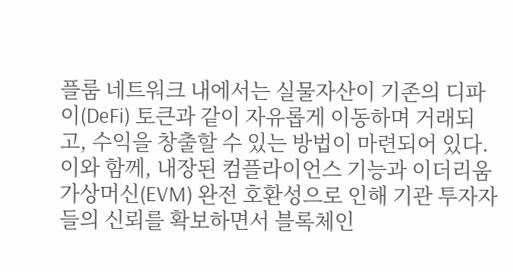플룸 네트워크 내에서는 실물자산이 기존의 디파이(DeFi) 토큰과 같이 자유롭게 이동하며 거래되고, 수익을 창출할 수 있는 방법이 마련되어 있다. 이와 함께, 내장된 컴플라이언스 기능과 이더리움 가상머신(EVM) 완전 호환성으로 인해 기관 투자자들의 신뢰를 확보하면서 블록체인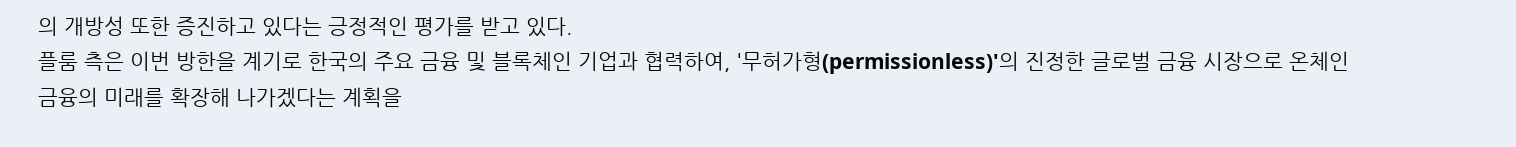의 개방성 또한 증진하고 있다는 긍정적인 평가를 받고 있다.
플룸 측은 이번 방한을 계기로 한국의 주요 금융 및 블록체인 기업과 협력하여, '무허가형(permissionless)'의 진정한 글로벌 금융 시장으로 온체인 금융의 미래를 확장해 나가겠다는 계획을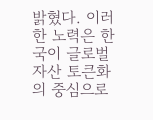밝혔다. 이러한 노력은 한국이 글로벌 자산 토큰화의 중심으로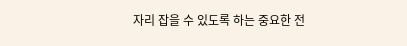자리 잡을 수 있도록 하는 중요한 전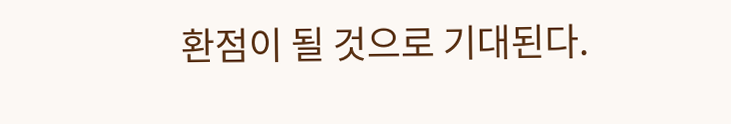환점이 될 것으로 기대된다.